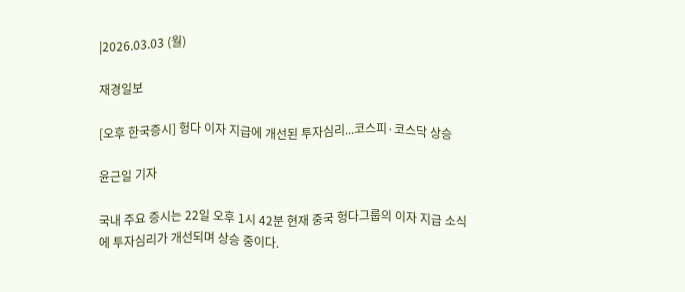|2026.03.03 (월)

재경일보

[오후 한국증시] 헝다 이자 지급에 개선된 투자심리...코스피·코스닥 상승

윤근일 기자

국내 주요 증시는 22일 오후 1시 42분 현재 중국 헝다그룹의 이자 지급 소식에 투자심리가 개선되며 상승 중이다.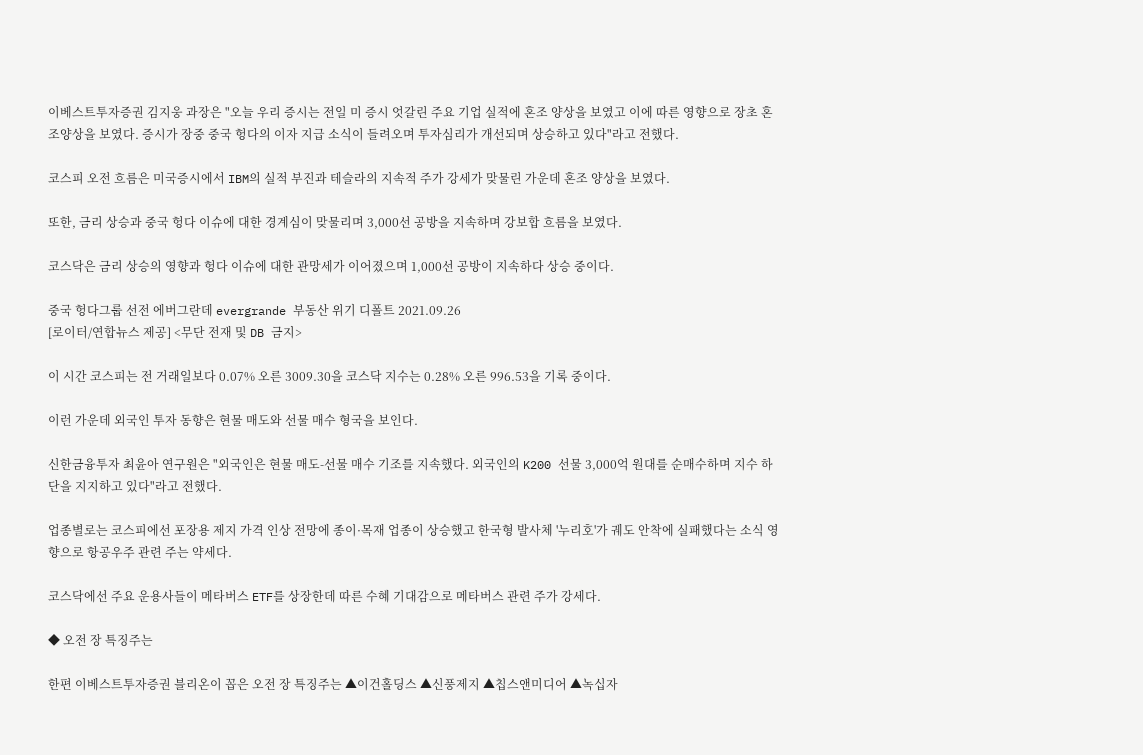이베스트투자증권 김지웅 과장은 "오늘 우리 증시는 전일 미 증시 엇갈린 주요 기업 실적에 혼조 양상을 보였고 이에 따른 영향으로 장초 혼조양상을 보였다. 증시가 장중 중국 헝다의 이자 지급 소식이 들려오며 투자심리가 개선되며 상승하고 있다"라고 전했다.

코스피 오전 흐름은 미국증시에서 IBM의 실적 부진과 테슬라의 지속적 주가 강세가 맞물린 가운데 혼조 양상을 보였다.

또한, 금리 상승과 중국 헝다 이슈에 대한 경계심이 맞물리며 3,000선 공방을 지속하며 강보합 흐름을 보였다.

코스닥은 금리 상승의 영향과 헝다 이슈에 대한 관망세가 이어졌으며 1,000선 공방이 지속하다 상승 중이다.

중국 헝다그룹 선전 에버그란데 evergrande 부동산 위기 디폴트 2021.09.26
[로이터/연합뉴스 제공] <무단 전재 및 DB 금지>

이 시간 코스피는 전 거래일보다 0.07% 오른 3009.30을 코스닥 지수는 0.28% 오른 996.53을 기록 중이다.

이런 가운데 외국인 투자 동향은 현물 매도와 선물 매수 형국을 보인다.

신한금융투자 최윤아 연구원은 "외국인은 현물 매도-선물 매수 기조를 지속했다. 외국인의 K200 선물 3,000억 원대를 순매수하며 지수 하단을 지지하고 있다"라고 전했다.

업종별로는 코스피에선 포장용 제지 가격 인상 전망에 종이·목재 업종이 상승했고 한국형 발사체 '누리호'가 궤도 안착에 실패했다는 소식 영향으로 항공우주 관련 주는 약세다.

코스닥에선 주요 운용사들이 메타버스 ETF를 상장한데 따른 수혜 기대감으로 메타버스 관련 주가 강세다.

◆ 오전 장 특징주는

한편 이베스트투자증권 블리온이 꼽은 오전 장 특징주는 ▲이건홀딩스 ▲신풍제지 ▲칩스앤미디어 ▲녹십자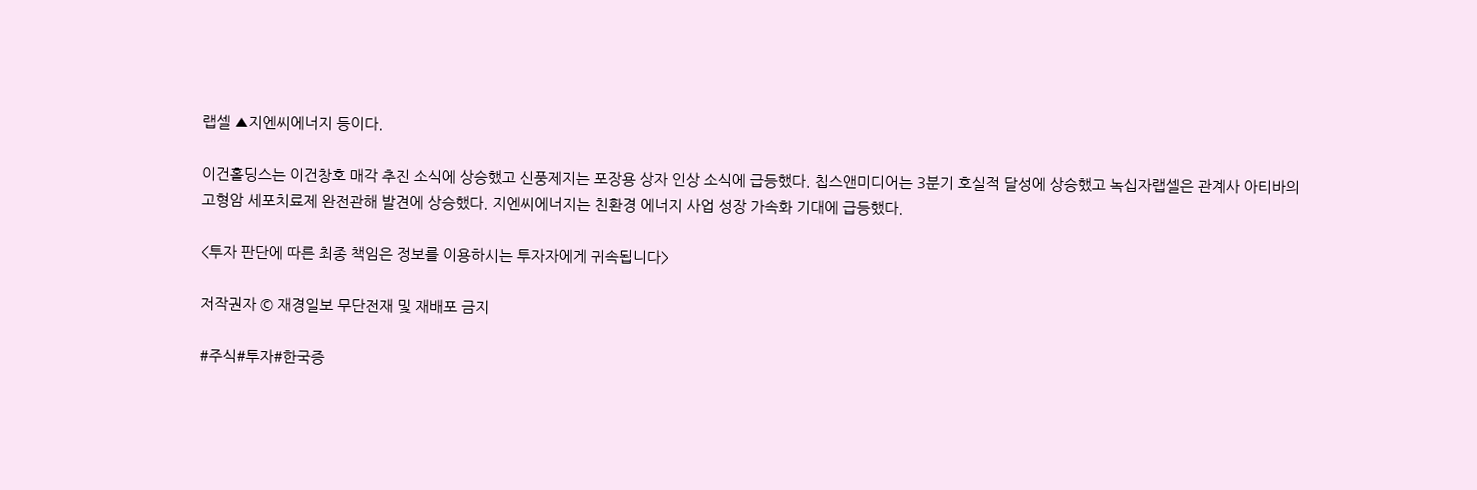랩셀 ▲지엔씨에너지 등이다.

이건홀딩스는 이건창호 매각 추진 소식에 상승했고 신풍제지는 포장용 상자 인상 소식에 급등했다. 칩스앤미디어는 3분기 호실적 달성에 상승했고 녹십자랩셀은 관계사 아티바의 고형암 세포치료제 완전관해 발견에 상승했다. 지엔씨에너지는 친환경 에너지 사업 성장 가속화 기대에 급등했다.

<투자 판단에 따른 최종 책임은 정보를 이용하시는 투자자에게 귀속됩니다>

저작권자 © 재경일보 무단전재 및 재배포 금지

#주식#투자#한국증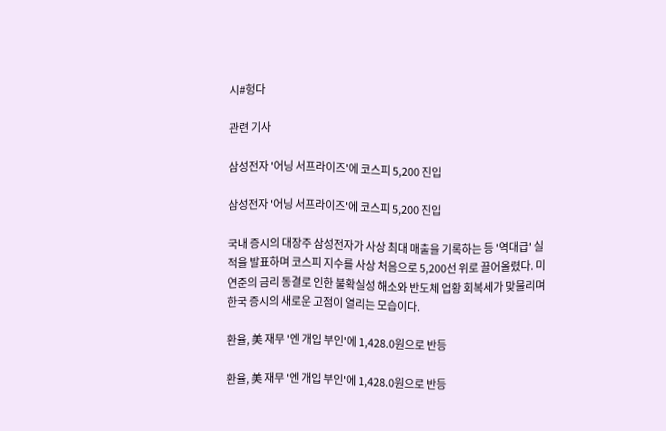시#헝다

관련 기사

삼성전자 '어닝 서프라이즈'에 코스피 5,200 진입

삼성전자 '어닝 서프라이즈'에 코스피 5,200 진입

국내 증시의 대장주 삼성전자가 사상 최대 매출을 기록하는 등 '역대급' 실적을 발표하며 코스피 지수를 사상 처음으로 5,200선 위로 끌어올렸다. 미 연준의 금리 동결로 인한 불확실성 해소와 반도체 업황 회복세가 맞물리며 한국 증시의 새로운 고점이 열리는 모습이다.

환율, 美 재무 '엔 개입 부인'에 1,428.0원으로 반등

환율, 美 재무 '엔 개입 부인'에 1,428.0원으로 반등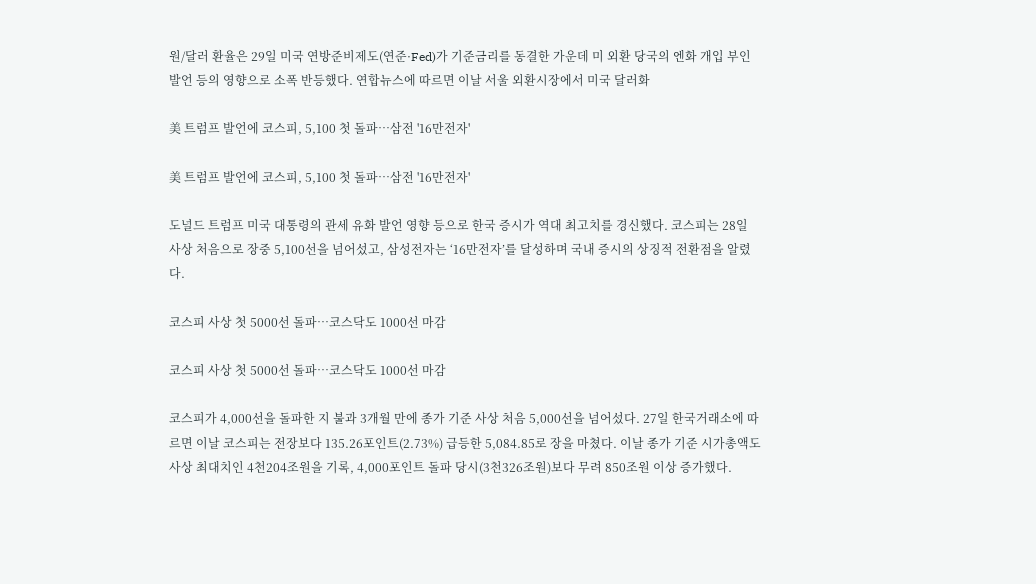원/달러 환율은 29일 미국 연방준비제도(연준·Fed)가 기준금리를 동결한 가운데 미 외환 당국의 엔화 개입 부인 발언 등의 영향으로 소폭 반등했다. 연합뉴스에 따르면 이날 서울 외환시장에서 미국 달러화

美 트럼프 발언에 코스피, 5,100 첫 돌파…삼전 '16만전자'

美 트럼프 발언에 코스피, 5,100 첫 돌파…삼전 '16만전자'

도널드 트럼프 미국 대통령의 관세 유화 발언 영향 등으로 한국 증시가 역대 최고치를 경신했다. 코스피는 28일 사상 처음으로 장중 5,100선을 넘어섰고, 삼성전자는 ‘16만전자’를 달성하며 국내 증시의 상징적 전환점을 알렸다.

코스피 사상 첫 5000선 돌파…코스닥도 1000선 마감

코스피 사상 첫 5000선 돌파…코스닥도 1000선 마감

코스피가 4,000선을 돌파한 지 불과 3개월 만에 종가 기준 사상 처음 5,000선을 넘어섰다. 27일 한국거래소에 따르면 이날 코스피는 전장보다 135.26포인트(2.73%) 급등한 5,084.85로 장을 마쳤다. 이날 종가 기준 시가총액도 사상 최대치인 4천204조원을 기록, 4,000포인트 돌파 당시(3천326조원)보다 무려 850조원 이상 증가했다.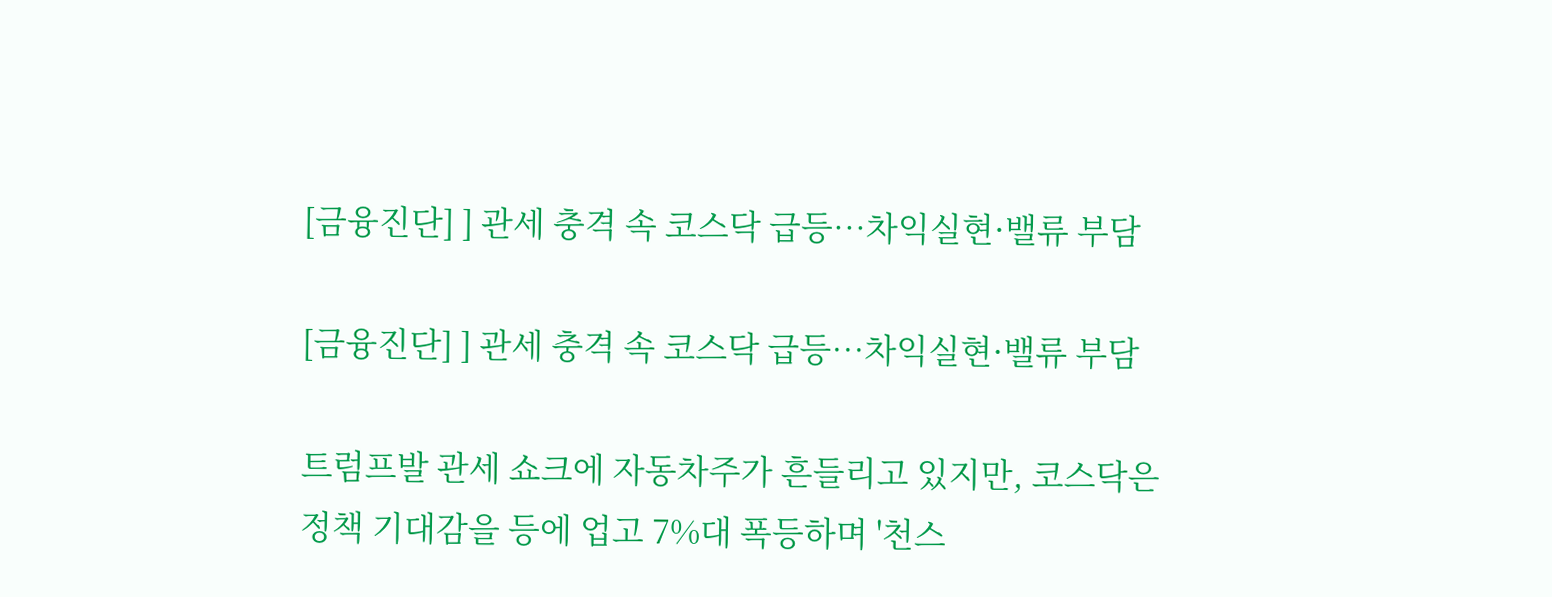[금융진단] ] 관세 충격 속 코스닥 급등…차익실현·밸류 부담

[금융진단] ] 관세 충격 속 코스닥 급등…차익실현·밸류 부담

트럼프발 관세 쇼크에 자동차주가 흔들리고 있지만, 코스닥은 정책 기대감을 등에 업고 7%대 폭등하며 '천스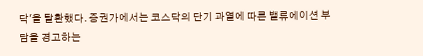닥'을 탈환했다. 증권가에서는 코스닥의 단기 과열에 따른 밸류에이션 부담을 경고하는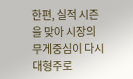한편, 실적 시즌을 맞아 시장의 무게중심이 다시 대형주로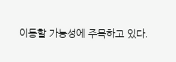이동할 가능성에 주목하고 있다.